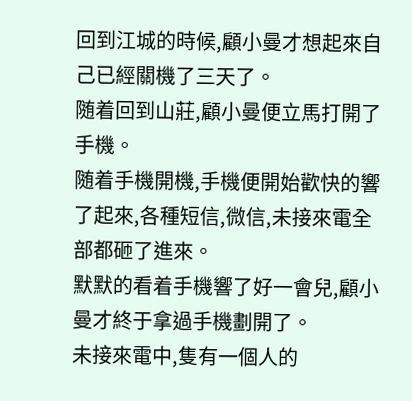回到江城的時候,顧小曼才想起來自己已經關機了三天了。
随着回到山莊,顧小曼便立馬打開了手機。
随着手機開機,手機便開始歡快的響了起來,各種短信,微信,未接來電全部都砸了進來。
默默的看着手機響了好一會兒,顧小曼才終于拿過手機劃開了。
未接來電中,隻有一個人的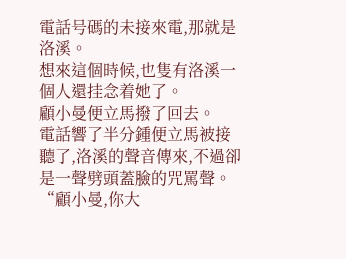電話号碼的未接來電,那就是洛溪。
想來這個時候,也隻有洛溪一個人還挂念着她了。
顧小曼便立馬撥了回去。
電話響了半分鍾便立馬被接聽了,洛溪的聲音傳來,不過卻是一聲劈頭蓋臉的咒罵聲。
“顧小曼,你大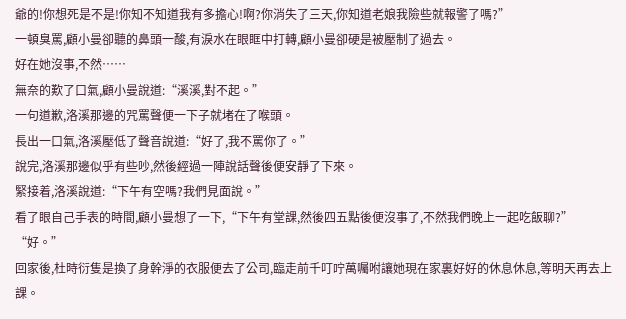爺的!你想死是不是!你知不知道我有多擔心!啊?你消失了三天,你知道老娘我險些就報警了嗎?”
一頓臭罵,顧小曼卻聽的鼻頭一酸,有淚水在眼眶中打轉,顧小曼卻硬是被壓制了過去。
好在她沒事,不然……
無奈的歎了口氣,顧小曼說道:“溪溪,對不起。”
一句道歉,洛溪那邊的咒罵聲便一下子就堵在了喉頭。
長出一口氣,洛溪壓低了聲音說道:“好了,我不罵你了。”
說完,洛溪那邊似乎有些吵,然後經過一陣說話聲後便安靜了下來。
緊接着,洛溪說道:“下午有空嗎?我們見面說。”
看了眼自己手表的時間,顧小曼想了一下,“下午有堂課,然後四五點後便沒事了,不然我們晚上一起吃飯聊?”
“好。”
回家後,杜時衍隻是換了身幹淨的衣服便去了公司,臨走前千叮咛萬囑咐讓她現在家裏好好的休息休息,等明天再去上課。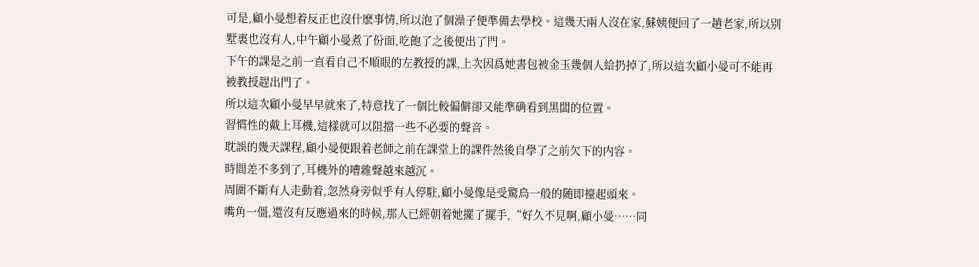可是,顧小曼想着反正也沒什麽事情,所以泡了個澡子便準備去學校。這幾天兩人沒在家,蘇姨便回了一趟老家,所以别墅裏也沒有人,中午顧小曼煮了份面,吃飽了之後便出了門。
下午的課是之前一直看自己不順眼的左教授的課,上次因爲她書包被金玉幾個人給扔掉了,所以這次顧小曼可不能再被教授趕出門了。
所以這次顧小曼早早就來了,特意找了一個比較偏僻卻又能準确看到黑闆的位置。
習慣性的戴上耳機,這樣就可以阻擋一些不必要的聲音。
耽誤的幾天課程,顧小曼便跟着老師之前在課堂上的課件然後自學了之前欠下的内容。
時間差不多到了,耳機外的嘈雜聲越來越沉。
周圍不斷有人走動着,忽然身旁似乎有人停駐,顧小曼像是受驚鳥一般的随即擡起頭來。
嘴角一僵,還沒有反應過來的時候,那人已經朝着她擺了擺手,“好久不見啊,顧小曼……同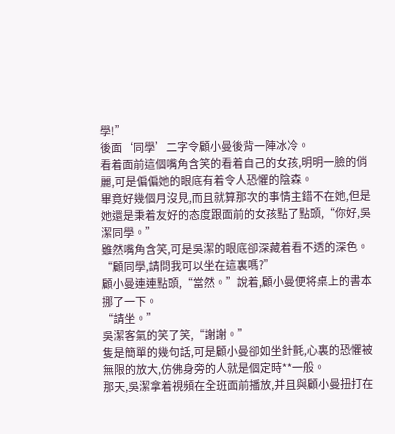學!”
後面‘同學’二字令顧小曼後背一陣冰冷。
看着面前這個嘴角含笑的看着自己的女孩,明明一臉的俏麗,可是偏偏她的眼底有着令人恐懼的陰森。
畢竟好幾個月沒見,而且就算那次的事情主錯不在她,但是她還是秉着友好的态度跟面前的女孩點了點頭,“你好,吳潔同學。”
雖然嘴角含笑,可是吳潔的眼底卻深藏着看不透的深色。
“顧同學,請問我可以坐在這裏嗎?”
顧小曼連連點頭,“當然。”說着,顧小曼便将桌上的書本挪了一下。
“請坐。”
吳潔客氣的笑了笑,“謝謝。”
隻是簡單的幾句話,可是顧小曼卻如坐針氈,心裏的恐懼被無限的放大,仿佛身旁的人就是個定時**一般。
那天,吳潔拿着視頻在全班面前播放,并且與顧小曼扭打在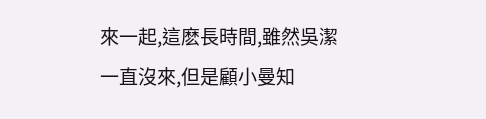來一起,這麽長時間,雖然吳潔一直沒來,但是顧小曼知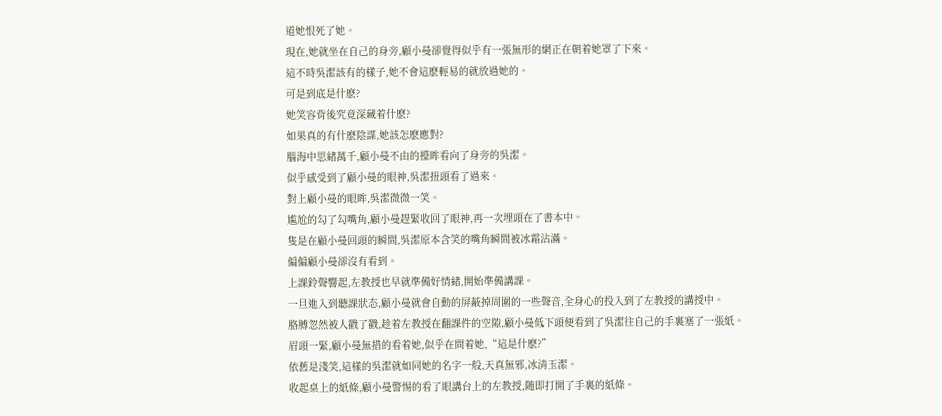道她恨死了她。
現在,她就坐在自己的身旁,顧小曼卻覺得似乎有一張無形的網正在朝着她罩了下來。
這不時吳潔該有的樣子,她不會這麽輕易的就放過她的。
可是到底是什麽?
她笑容背後究竟深藏着什麽?
如果真的有什麽陰謀,她該怎麽應對?
腦海中思緒萬千,顧小曼不由的擡眸看向了身旁的吳潔。
似乎感受到了顧小曼的眼神,吳潔扭頭看了過來。
對上顧小曼的眼眸,吳潔微微一笑。
尴尬的勾了勾嘴角,顧小曼趕緊收回了眼神,再一次埋頭在了書本中。
隻是在顧小曼回頭的瞬間,吳潔原本含笑的嘴角瞬間被冰霜沾滿。
偏偏顧小曼卻沒有看到。
上課鈴聲響起,左教授也早就準備好情緒,開始準備講課。
一旦進入到聽課狀态,顧小曼就會自動的屏蔽掉周圍的一些聲音,全身心的投入到了左教授的講授中。
胳膊忽然被人戳了戳,趁着左教授在翻課件的空隙,顧小曼低下頭便看到了吳潔往自己的手裏塞了一張紙。
眉頭一緊,顧小曼無措的看着她,似乎在問着她,“這是什麽?”
依舊是淺笑,這樣的吳潔就如同她的名字一般,天真無邪,冰清玉潔。
收起桌上的紙條,顧小曼警惕的看了眼講台上的左教授,随即打開了手裏的紙條。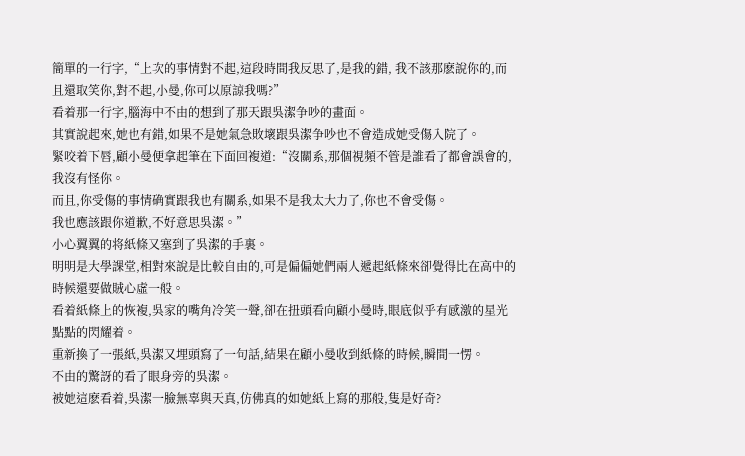簡單的一行字,“上次的事情對不起,這段時間我反思了,是我的錯, 我不該那麽說你的,而且還取笑你,對不起,小曼,你可以原諒我嗎?”
看着那一行字,腦海中不由的想到了那天跟吳潔争吵的畫面。
其實說起來,她也有錯,如果不是她氣急敗壞跟吳潔争吵也不會造成她受傷入院了。
緊咬着下唇,顧小曼便拿起筆在下面回複道:“沒關系,那個視頻不管是誰看了都會誤會的,我沒有怪你。
而且,你受傷的事情确實跟我也有關系,如果不是我太大力了,你也不會受傷。
我也應該跟你道歉,不好意思吳潔。”
小心翼翼的将紙條又塞到了吳潔的手裏。
明明是大學課堂,相對來說是比較自由的,可是偏偏她們兩人遞起紙條來卻覺得比在高中的時候還要做賊心虛一般。
看着紙條上的恢複,吳家的嘴角冷笑一聲,卻在扭頭看向顧小曼時,眼底似乎有感激的星光點點的閃耀着。
重新換了一張紙,吳潔又埋頭寫了一句話,結果在顧小曼收到紙條的時候,瞬間一愣。
不由的驚訝的看了眼身旁的吳潔。
被她這麽看着,吳潔一臉無辜與天真,仿佛真的如她紙上寫的那般,隻是好奇?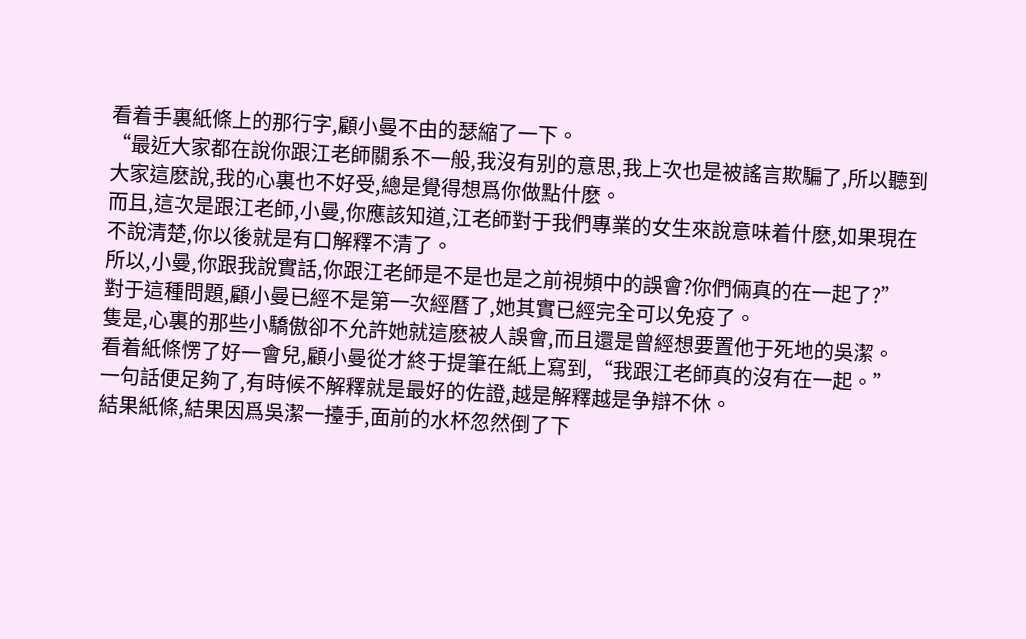看着手裏紙條上的那行字,顧小曼不由的瑟縮了一下。
“最近大家都在說你跟江老師關系不一般,我沒有别的意思,我上次也是被謠言欺騙了,所以聽到大家這麽說,我的心裏也不好受,總是覺得想爲你做點什麽。
而且,這次是跟江老師,小曼,你應該知道,江老師對于我們專業的女生來說意味着什麽,如果現在不說清楚,你以後就是有口解釋不清了。
所以,小曼,你跟我說實話,你跟江老師是不是也是之前視頻中的誤會?你們倆真的在一起了?”
對于這種問題,顧小曼已經不是第一次經曆了,她其實已經完全可以免疫了。
隻是,心裏的那些小驕傲卻不允許她就這麽被人誤會,而且還是曾經想要置他于死地的吳潔。
看着紙條愣了好一會兒,顧小曼從才終于提筆在紙上寫到,“我跟江老師真的沒有在一起。”
一句話便足夠了,有時候不解釋就是最好的佐證,越是解釋越是争辯不休。
結果紙條,結果因爲吳潔一擡手,面前的水杯忽然倒了下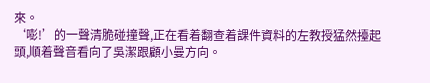來。
‘嘭!’的一聲清脆碰撞聲,正在看着翻查着課件資料的左教授猛然擡起頭,順着聲音看向了吳潔跟顧小曼方向。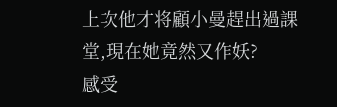上次他才将顧小曼趕出過課堂,現在她竟然又作妖?
感受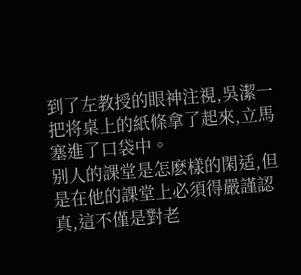到了左教授的眼神注視,吳潔一把将桌上的紙條拿了起來,立馬塞進了口袋中。
别人的課堂是怎麽樣的閑适,但是在他的課堂上必須得嚴謹認真,這不僅是對老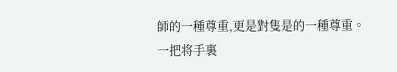師的一種尊重,更是對隻是的一種尊重。
一把将手裏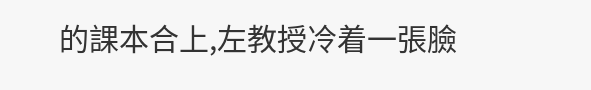的課本合上,左教授冷着一張臉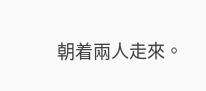朝着兩人走來。